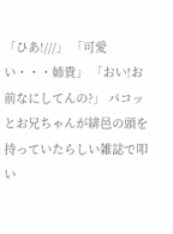「ひあ!///」 「可愛い・・・姉貴」 「おい!お前なにしてんの?」 パコッとお兄ちゃんが緋邑の頭を持っていたらしい雑誌で叩い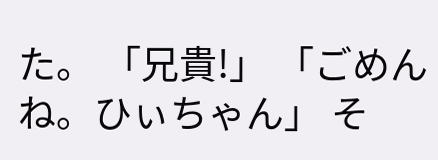た。 「兄貴!」 「ごめんね。ひぃちゃん」 そ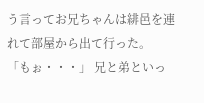う言ってお兄ちゃんは緋邑を連れて部屋から出て行った。 「もぉ・・・」 兄と弟といっ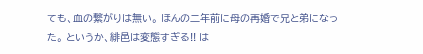ても、血の繋がりは無い。 ほんの二年前に母の再婚で兄と弟になった。 というか、緋邑は変態すぎる!! は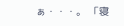ぁ・・・。 「寝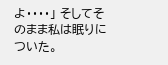よ・・・・」 そしてそのまま私は眠りについた。